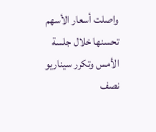واصلت أسعار الأسهم تحسنها خلال جلسة الأمس وتكرر سيناريو نصف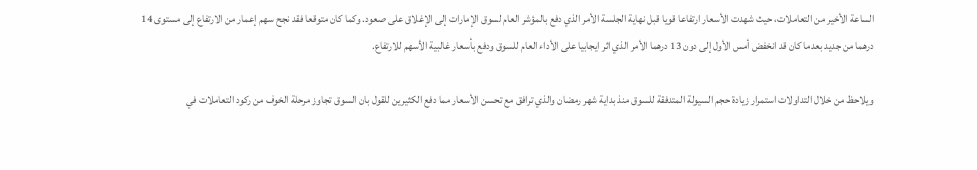الساعة الأخير من التعاملات، حيث شهدت الأسعار ارتفاعا قويا قبل نهاية الجلسة الأمر الذي دفع بالمؤشر العام لسوق الإمارات إلى الإغلاق على صعود. وكما كان متوقعا فقد نجح سهم إعمار من الارتفاع إلى مستوى 14 درهما من جديد بعدما كان قد انخفض أمس الأول إلى دون 13 درهما الأمر الذي اثر ايجابيا على الأداء العام للسوق ودفع بأسعار غالبية الأسهم للارتفاع.

ويلاحظ من خلال التداولات استمرار زيادة حجم السيولة المتدفقة للسوق منذ بداية شهر رمضان والذي ترافق مع تحسن الأسعار مما دفع الكثيرين للقول بان السوق تجاوز مرحلة الخوف من ركود التعاملات في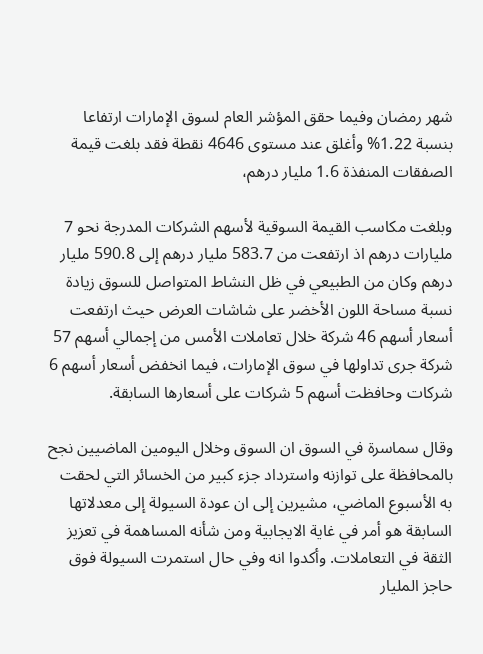شهر رمضان وفيما حقق المؤشر العام لسوق الإمارات ارتفاعا بنسبة 1.22% وأغلق عند مستوى 4646 نقطة فقد بلغت قيمة الصفقات المنفذة 1.6 مليار درهم،

وبلغت مكاسب القيمة السوقية لأسهم الشركات المدرجة نحو 7 مليارات درهم اذ ارتفعت من 583.7 مليار درهم إلى 590.8 مليار درهم وكان من الطبيعي في ظل النشاط المتواصل للسوق زيادة نسبة مساحة اللون الأخضر على شاشات العرض حيث ارتفعت أسعار أسهم 46 شركة خلال تعاملات الأمس من إجمالي أسهم 57 شركة جرى تداولها في سوق الإمارات، فيما انخفض أسعار أسهم 6 شركات وحافظت أسهم 5 شركات على أسعارها السابقة.

وقال سماسرة في السوق ان السوق وخلال اليومين الماضيين نجح بالمحافظة على توازنه واسترداد جزء كبير من الخسائر التي لحقت به الأسبوع الماضي، مشيرين إلى ان عودة السيولة إلى معدلاتها السابقة هو أمر في غاية الايجابية ومن شأنه المساهمة في تعزيز الثقة في التعاملات. وأكدوا انه وفي حال استمرت السيولة فوق حاجز المليار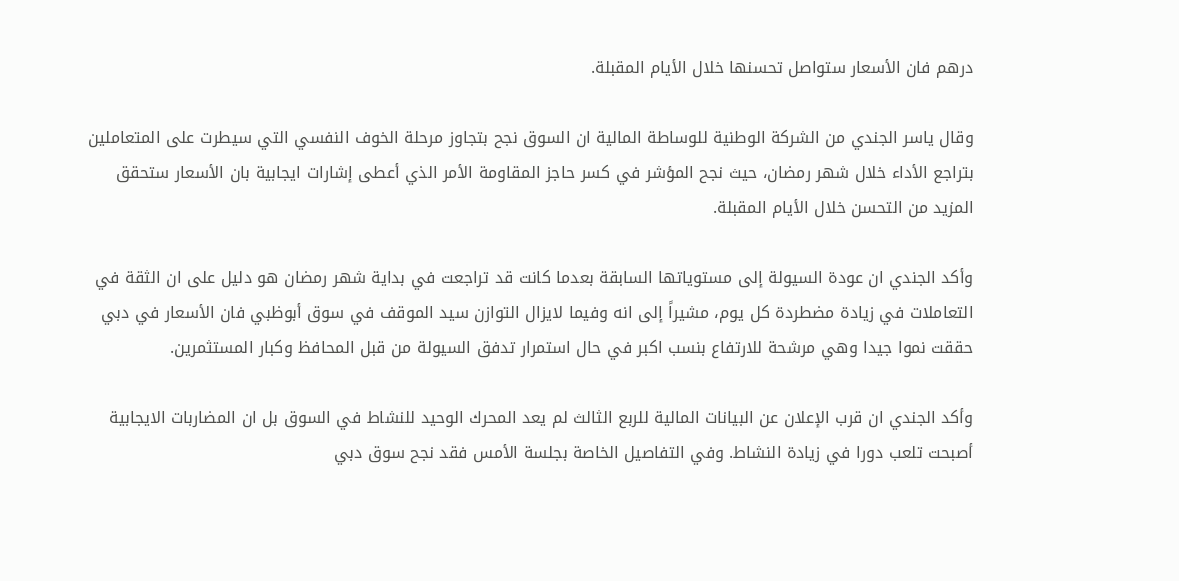درهم فان الأسعار ستواصل تحسنها خلال الأيام المقبلة.

وقال ياسر الجندي من الشركة الوطنية للوساطة المالية ان السوق نجح بتجاوز مرحلة الخوف النفسي التي سيطرت على المتعاملين بتراجع الأداء خلال شهر رمضان، حيث نجح المؤشر في كسر حاجز المقاومة الأمر الذي أعطى إشارات ايجابية بان الأسعار ستحقق المزيد من التحسن خلال الأيام المقبلة.

وأكد الجندي ان عودة السيولة إلى مستوياتها السابقة بعدما كانت قد تراجعت في بداية شهر رمضان هو دليل على ان الثقة في التعاملات في زيادة مضطردة كل يوم، مشيراً إلى انه وفيما لايزال التوازن سيد الموقف في سوق أبوظبي فان الأسعار في دبي حققت نموا جيدا وهي مرشحة للارتفاع بنسب اكبر في حال استمرار تدفق السيولة من قبل المحافظ وكبار المستثمرين.

وأكد الجندي ان قرب الإعلان عن البيانات المالية للربع الثالث لم يعد المحرك الوحيد للنشاط في السوق بل ان المضاربات الايجابية أصبحت تلعب دورا في زيادة النشاط. وفي التفاصيل الخاصة بجلسة الأمس فقد نجح سوق دبي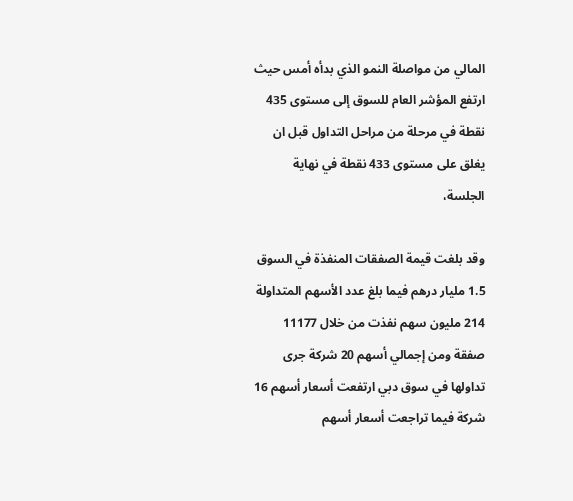المالي من مواصلة النمو الذي بدأه أمس حيث ارتفع المؤشر العام للسوق إلى مستوى 435 نقطة في مرحلة من مراحل التداول قبل ان يغلق على مستوى 433 نقطة في نهاية الجلسة،

وقد بلغت قيمة الصفقات المنفذة في السوق 1.5 مليار درهم فيما بلغ عدد الأسهم المتداولة 214 مليون سهم نفذت من خلال 11177 صفقة ومن إجمالي أسهم 20 شركة جرى تداولها في سوق دبي ارتفعت أسعار أسهم 16 شركة فيما تراجعت أسعار أسهم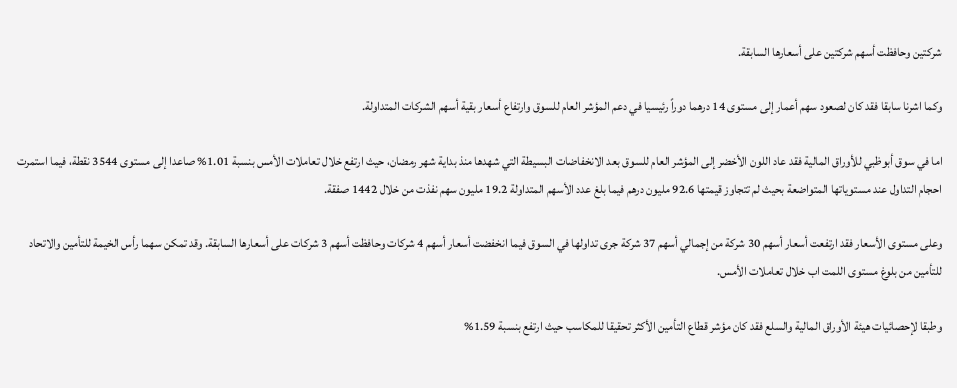شركتين وحافظت أسهم شركتين على أسعارها السابقة.

وكما اشرنا سابقا فقد كان لصعود سهم أعمار إلى مستوى 14 درهما دوراً رئيسيا في دعم المؤشر العام للسوق وارتفاع أسعار بقية أسهم الشركات المتداولة.

اما في سوق أبوظبي للأوراق المالية فقد عاد اللون الأخضر إلى المؤشر العام للسوق بعد الانخفاضات البسيطة التي شهدها منذ بداية شهر رمضان، حيث ارتفع خلال تعاملات الأمس بنسبة 1.01% صاعدا إلى مستوى 3544 نقطة، فيما استمرت احجام التداول عند مستوياتها المتواضعة بحيث لم تتجاوز قيمتها 92.6 مليون درهم فيما بلغ عدد الأسهم المتداولة 19.2 مليون سهم نفذت من خلال 1442 صفقة.

وعلى مستوى الأسعار فقد ارتفعت أسعار أسهم 30 شركة من إجمالي أسهم 37 شركة جرى تداولها في السوق فيما انخفضت أسعار أسهم 4 شركات وحافظت أسهم 3 شركات على أسعارها السابقة. وقد تمكن سهما رأس الخيمة للتأمين والاتحاد للتأمين من بلوغ مستوى اللمت اب خلال تعاملات الأمس.

وطبقا لإحصائيات هيئة الأوراق المالية والسلع فقد كان مؤشر قطاع التأمين الأكثر تحقيقا للمكاسب حيث ارتفع بنسبة 1.59%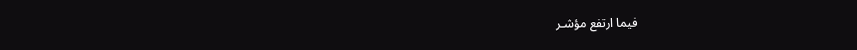فيما ارتفع مؤشـر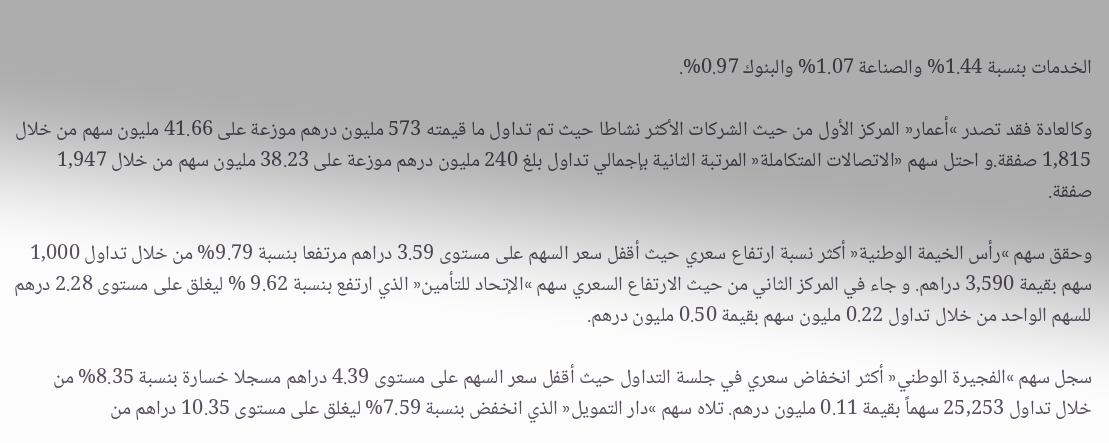الخدمات بنسبة 1.44% والصناعة 1.07% والبنوك 0.97%.

وكالعادة فقد تصدر »أعمار« المركز الأول من حيث الشركات الأكثر نشاطا حيث تم تداول ما قيمته 573 مليون درهم موزعة على 41.66 مليون سهم من خلال 1,815 صفقة.و احتل سهم «الاتصالات المتكاملة« المرتبة الثانية بإجمالي تداول بلغ 240 مليون درهم موزعة على 38.23 مليون سهم من خلال 1,947 صفقة.

وحقق سهم »رأس الخيمة الوطنية« أكثر نسبة ارتفاع سعري حيث أقفل سعر السهم على مستوى 3.59 دراهم مرتفعا بنسبة 9.79% من خلال تداول 1,000 سهم بقيمة 3,590 دراهم. و جاء في المركز الثاني من حيث الارتفاع السعري سهم »الإتحاد للتأمين« الذي ارتفع بنسبة 9.62 % ليغلق على مستوى 2.28 درهم للسهم الواحد من خلال تداول 0.22 مليون سهم بقيمة 0.50 مليون درهم.

سجل سهم »الفجيرة الوطني« أكثر انخفاض سعري في جلسة التداول حيث أقفل سعر السهم على مستوى 4.39 دراهم مسجلا خسارة بنسبة 8.35% من خلال تداول 25,253 سهماً بقيمة 0.11 مليون درهم. تلاه سهم »دار التمويل« الذي انخفض بنسبة 7.59% ليغلق على مستوى 10.35 دراهم من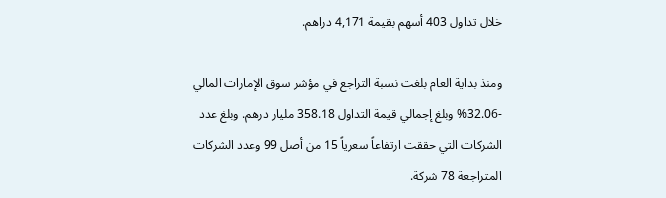خلال تداول 403 أسهم بقيمة 4,171 دراهم.

ومنذ بداية العام بلغت نسبة التراجع في مؤشر سوق الإمارات المالي -32.06% وبلغ إجمالي قيمة التداول 358.18 مليار درهم. وبلغ عدد الشركات التي حققت ارتفاعاً سعرياً 15 من أصل 99 وعدد الشركات المتراجعة 78 شركة.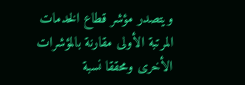ويتصدر مؤشر قطاع الخدمات المرتبة الأولى مقارنة بالمؤشرات الأخرى ومحققا نسبة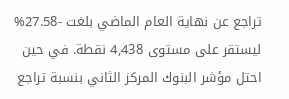تراجع عن نهاية العام الماضي بلغت -27.58% ليستقر على مستوى 4,438 نقطة. في حين احتل مؤشر البنوك المركز الثاني بنسبة تراجع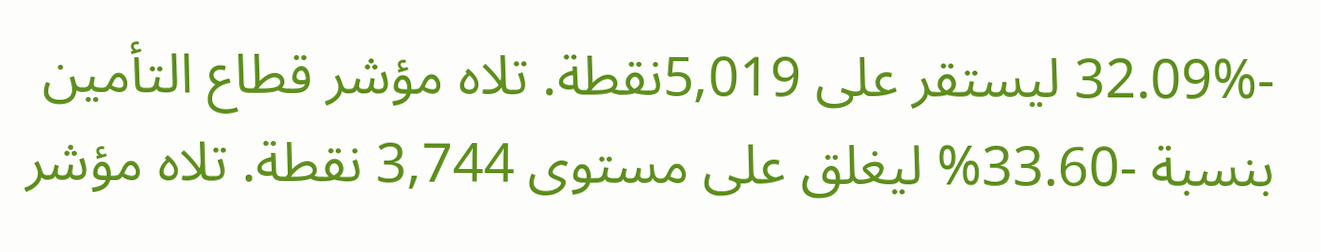-32.09% ليستقر على 5,019نقطة. تلاه مؤشر قطاع التأمين بنسبة -33.60% ليغلق على مستوى 3,744 نقطة. تلاه مؤشر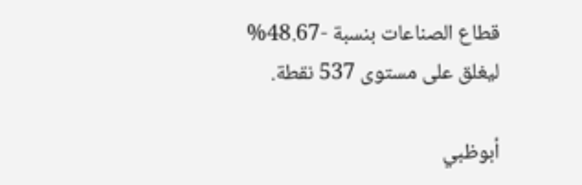قطاع الصناعات بنسبة -48.67% ليغلق على مستوى 537 نقطة.

أبوظبي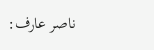ناصر عارف: